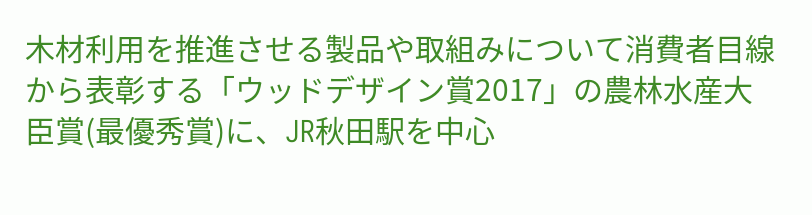木材利用を推進させる製品や取組みについて消費者目線から表彰する「ウッドデザイン賞2017」の農林水産大臣賞(最優秀賞)に、JR秋田駅を中心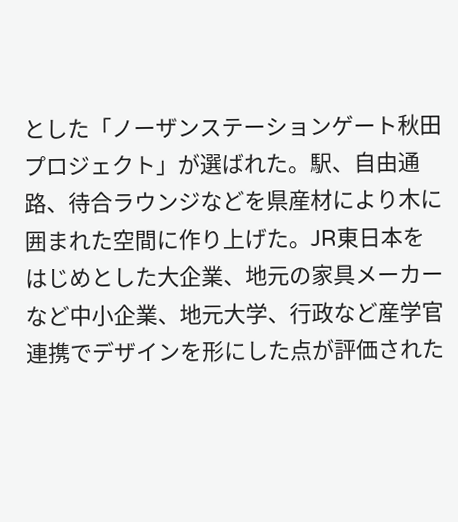とした「ノーザンステーションゲート秋田プロジェクト」が選ばれた。駅、自由通路、待合ラウンジなどを県産材により木に囲まれた空間に作り上げた。JR東日本をはじめとした大企業、地元の家具メーカーなど中小企業、地元大学、行政など産学官連携でデザインを形にした点が評価された